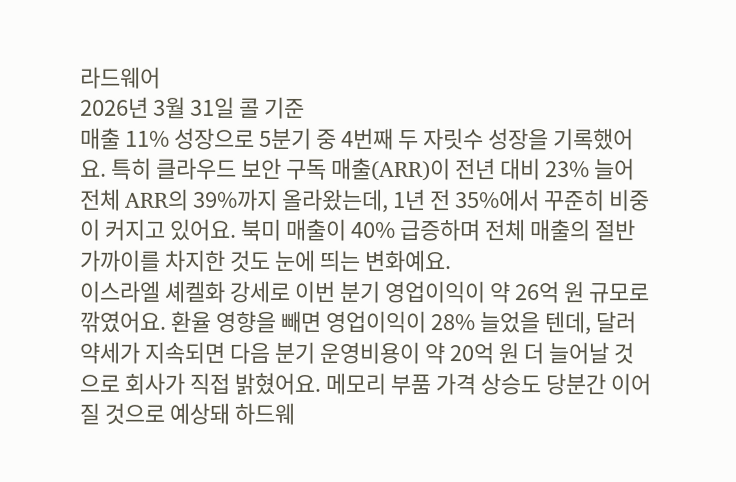라드웨어
2026년 3월 31일 콜 기준
매출 11% 성장으로 5분기 중 4번째 두 자릿수 성장을 기록했어요. 특히 클라우드 보안 구독 매출(ARR)이 전년 대비 23% 늘어 전체 ARR의 39%까지 올라왔는데, 1년 전 35%에서 꾸준히 비중이 커지고 있어요. 북미 매출이 40% 급증하며 전체 매출의 절반 가까이를 차지한 것도 눈에 띄는 변화예요.
이스라엘 셰켈화 강세로 이번 분기 영업이익이 약 26억 원 규모로 깎였어요. 환율 영향을 빼면 영업이익이 28% 늘었을 텐데, 달러 약세가 지속되면 다음 분기 운영비용이 약 20억 원 더 늘어날 것으로 회사가 직접 밝혔어요. 메모리 부품 가격 상승도 당분간 이어질 것으로 예상돼 하드웨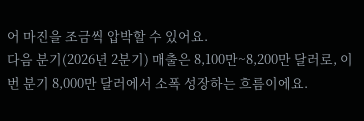어 마진을 조금씩 압박할 수 있어요.
다음 분기(2026년 2분기) 매출은 8,100만~8,200만 달러로, 이번 분기 8,000만 달러에서 소폭 성장하는 흐름이에요.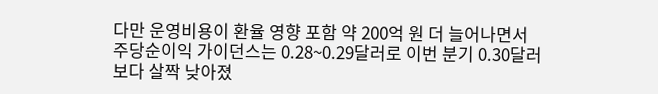다만 운영비용이 환율 영향 포함 약 200억 원 더 늘어나면서 주당순이익 가이던스는 0.28~0.29달러로 이번 분기 0.30달러보다 살짝 낮아졌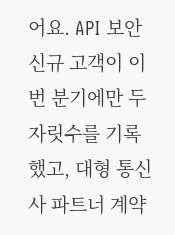어요. API 보안 신규 고객이 이번 분기에만 두 자릿수를 기록했고, 대형 통신사 파트너 계약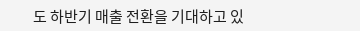도 하반기 매출 전환을 기대하고 있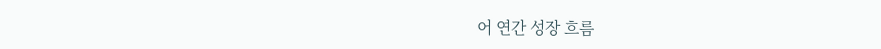어 연간 성장 흐름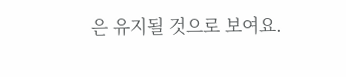은 유지될 것으로 보여요.